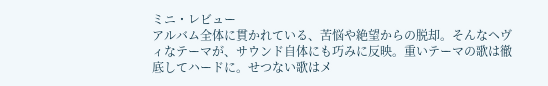ミニ・レビュー
アルバム全体に貫かれている、苦悩や絶望からの脱却。そんなヘヴィなテーマが、サウンド自体にも巧みに反映。重いテーマの歌は徹底してハードに。せつない歌はメ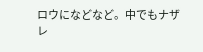ロウになどなど。中でもナザレ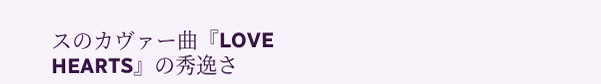スのカヴァー曲『LOVE HEARTS』の秀逸さ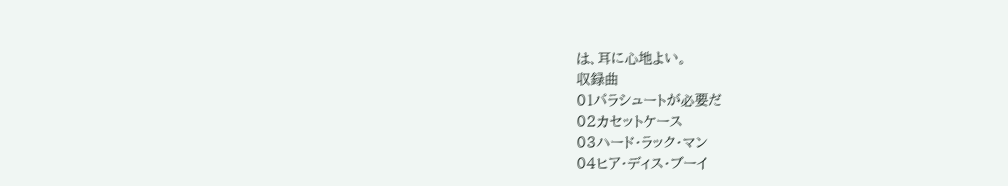は、耳に心地よい。
収録曲
01パラシュートが必要だ
02カセットケース
03ハード・ラック・マン
04ヒア・ディス・ブーイ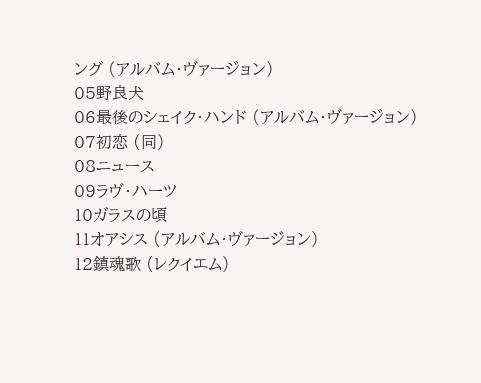ング (アルバム・ヴァージョン)
05野良犬
06最後のシェイク・ハンド (アルバム・ヴァージョン)
07初恋 (同)
08ニュース
09ラヴ・ハーツ
10ガラスの頃
11オアシス (アルバム・ヴァージョン)
12鎮魂歌 (レクイエム)